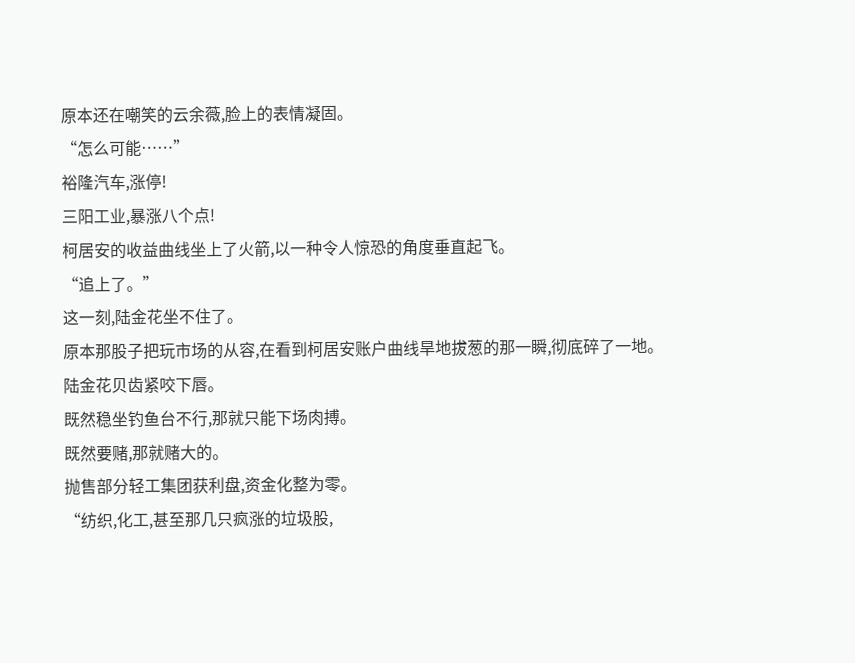原本还在嘲笑的云余薇,脸上的表情凝固。
“怎么可能……”
裕隆汽车,涨停!
三阳工业,暴涨八个点!
柯居安的收益曲线坐上了火箭,以一种令人惊恐的角度垂直起飞。
“追上了。”
这一刻,陆金花坐不住了。
原本那股子把玩市场的从容,在看到柯居安账户曲线旱地拔葱的那一瞬,彻底碎了一地。
陆金花贝齿紧咬下唇。
既然稳坐钓鱼台不行,那就只能下场肉搏。
既然要赌,那就赌大的。
抛售部分轻工集团获利盘,资金化整为零。
“纺织,化工,甚至那几只疯涨的垃圾股,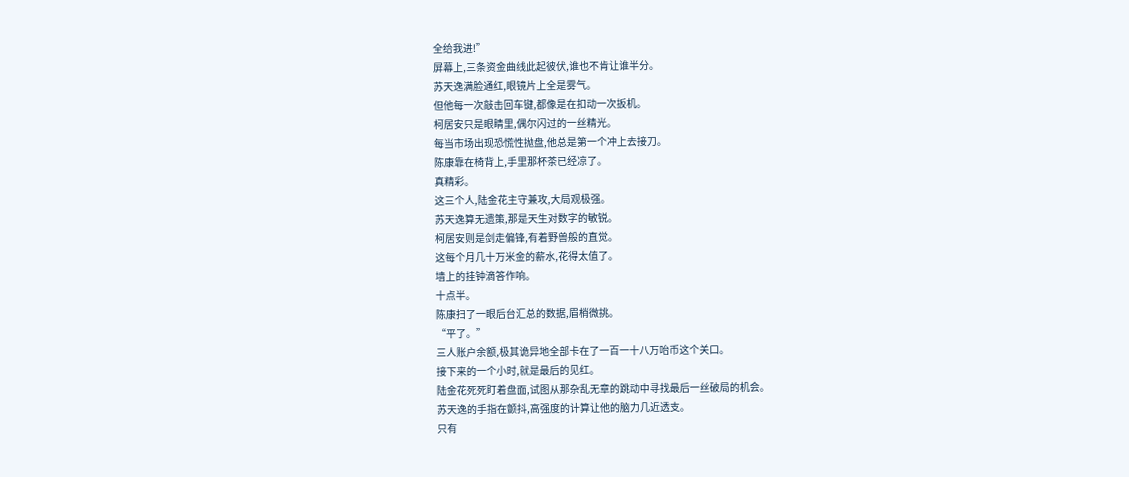全给我进!”
屏幕上,三条资金曲线此起彼伏,谁也不肯让谁半分。
苏天逸满脸通红,眼镜片上全是雾气。
但他每一次敲击回车键,都像是在扣动一次扳机。
柯居安只是眼睛里,偶尔闪过的一丝精光。
每当市场出现恐慌性抛盘,他总是第一个冲上去接刀。
陈康靠在椅背上,手里那杯茶已经凉了。
真精彩。
这三个人,陆金花主守兼攻,大局观极强。
苏天逸算无遗策,那是天生对数字的敏锐。
柯居安则是剑走偏锋,有着野兽般的直觉。
这每个月几十万米金的薪水,花得太值了。
墙上的挂钟滴答作响。
十点半。
陈康扫了一眼后台汇总的数据,眉梢微挑。
“平了。”
三人账户余额,极其诡异地全部卡在了一百一十八万咍币这个关口。
接下来的一个小时,就是最后的见红。
陆金花死死盯着盘面,试图从那杂乱无章的跳动中寻找最后一丝破局的机会。
苏天逸的手指在颤抖,高强度的计算让他的脑力几近透支。
只有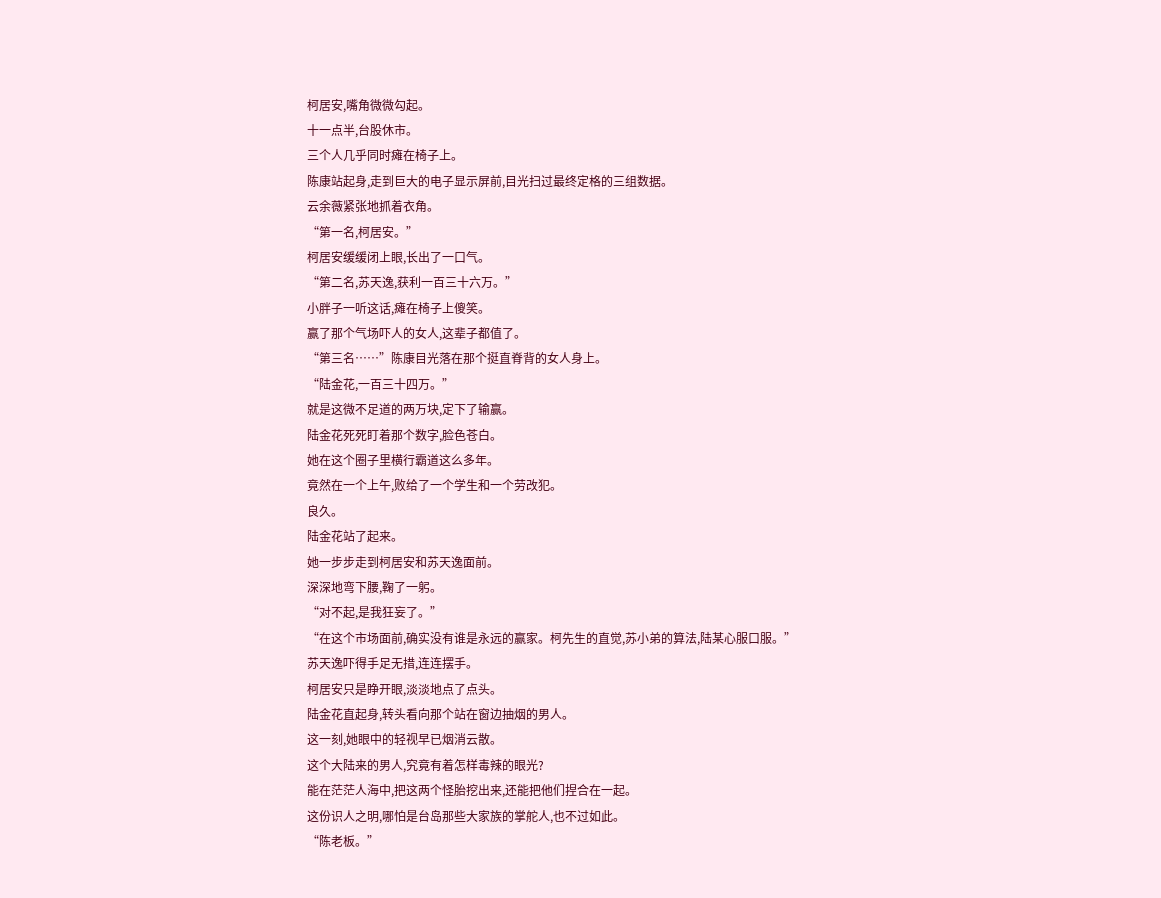柯居安,嘴角微微勾起。
十一点半,台股休市。
三个人几乎同时瘫在椅子上。
陈康站起身,走到巨大的电子显示屏前,目光扫过最终定格的三组数据。
云余薇紧张地抓着衣角。
“第一名,柯居安。”
柯居安缓缓闭上眼,长出了一口气。
“第二名,苏天逸,获利一百三十六万。”
小胖子一听这话,瘫在椅子上傻笑。
赢了那个气场吓人的女人,这辈子都值了。
“第三名……”陈康目光落在那个挺直脊背的女人身上。
“陆金花,一百三十四万。”
就是这微不足道的两万块,定下了输赢。
陆金花死死盯着那个数字,脸色苍白。
她在这个圈子里横行霸道这么多年。
竟然在一个上午,败给了一个学生和一个劳改犯。
良久。
陆金花站了起来。
她一步步走到柯居安和苏天逸面前。
深深地弯下腰,鞠了一躬。
“对不起,是我狂妄了。”
“在这个市场面前,确实没有谁是永远的赢家。柯先生的直觉,苏小弟的算法,陆某心服口服。”
苏天逸吓得手足无措,连连摆手。
柯居安只是睁开眼,淡淡地点了点头。
陆金花直起身,转头看向那个站在窗边抽烟的男人。
这一刻,她眼中的轻视早已烟消云散。
这个大陆来的男人,究竟有着怎样毒辣的眼光?
能在茫茫人海中,把这两个怪胎挖出来,还能把他们捏合在一起。
这份识人之明,哪怕是台岛那些大家族的掌舵人,也不过如此。
“陈老板。”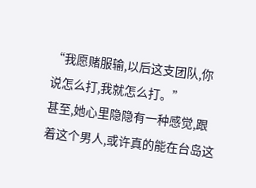“我愿赌服输,以后这支团队,你说怎么打,我就怎么打。”
甚至,她心里隐隐有一种感觉,跟着这个男人,或许真的能在台岛这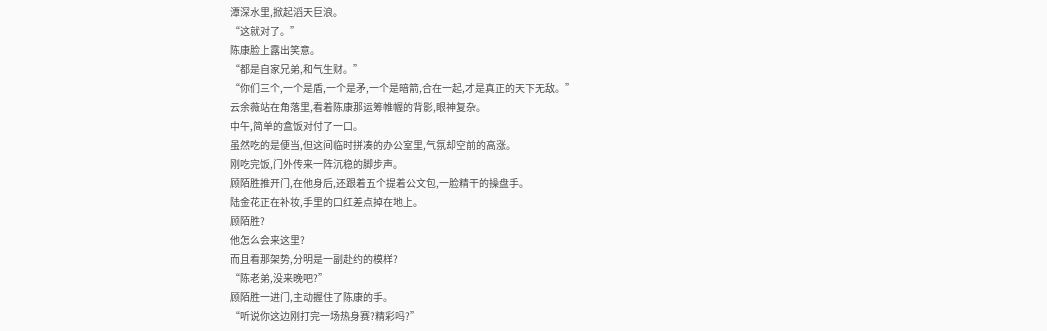潭深水里,掀起滔天巨浪。
“这就对了。”
陈康脸上露出笑意。
“都是自家兄弟,和气生财。”
“你们三个,一个是盾,一个是矛,一个是暗箭,合在一起,才是真正的天下无敌。”
云余薇站在角落里,看着陈康那运筹帷幄的背影,眼神复杂。
中午,简单的盒饭对付了一口。
虽然吃的是便当,但这间临时拼凑的办公室里,气氛却空前的高涨。
刚吃完饭,门外传来一阵沉稳的脚步声。
顾陌胜推开门,在他身后,还跟着五个提着公文包,一脸精干的操盘手。
陆金花正在补妆,手里的口红差点掉在地上。
顾陌胜?
他怎么会来这里?
而且看那架势,分明是一副赴约的模样?
“陈老弟,没来晚吧?”
顾陌胜一进门,主动握住了陈康的手。
“听说你这边刚打完一场热身赛?精彩吗?”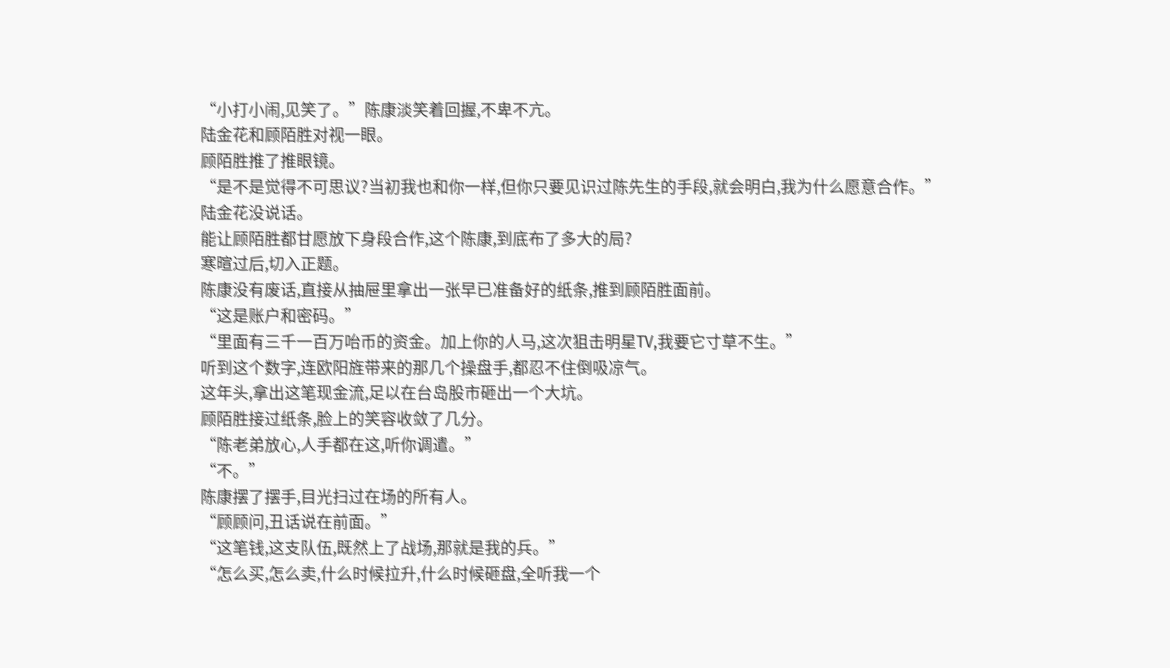“小打小闹,见笑了。”陈康淡笑着回握,不卑不亢。
陆金花和顾陌胜对视一眼。
顾陌胜推了推眼镜。
“是不是觉得不可思议?当初我也和你一样,但你只要见识过陈先生的手段,就会明白,我为什么愿意合作。”
陆金花没说话。
能让顾陌胜都甘愿放下身段合作,这个陈康,到底布了多大的局?
寒暄过后,切入正题。
陈康没有废话,直接从抽屉里拿出一张早已准备好的纸条,推到顾陌胜面前。
“这是账户和密码。”
“里面有三千一百万咍币的资金。加上你的人马,这次狙击明星TV,我要它寸草不生。”
听到这个数字,连欧阳旌带来的那几个操盘手,都忍不住倒吸凉气。
这年头,拿出这笔现金流,足以在台岛股市砸出一个大坑。
顾陌胜接过纸条,脸上的笑容收敛了几分。
“陈老弟放心,人手都在这,听你调遣。”
“不。”
陈康摆了摆手,目光扫过在场的所有人。
“顾顾问,丑话说在前面。”
“这笔钱,这支队伍,既然上了战场,那就是我的兵。”
“怎么买,怎么卖,什么时候拉升,什么时候砸盘,全听我一个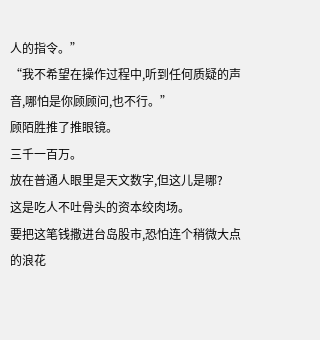人的指令。”
“我不希望在操作过程中,听到任何质疑的声音,哪怕是你顾顾问,也不行。”
顾陌胜推了推眼镜。
三千一百万。
放在普通人眼里是天文数字,但这儿是哪?
这是吃人不吐骨头的资本绞肉场。
要把这笔钱撒进台岛股市,恐怕连个稍微大点的浪花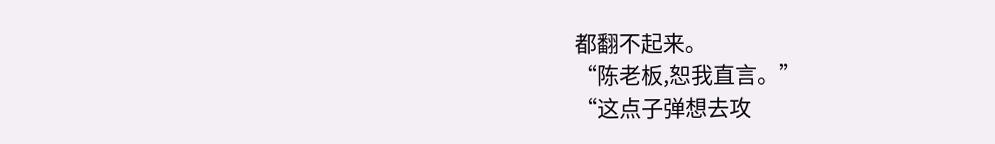都翻不起来。
“陈老板,恕我直言。”
“这点子弹想去攻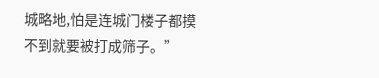城略地,怕是连城门楼子都摸不到就要被打成筛子。”